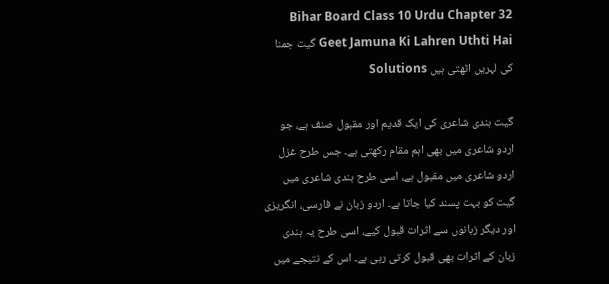Bihar Board Class 10 Urdu Chapter 32 Geet Jamuna Ki Lahren Uthti Hai گیت جمنا کی لہریں اٹھتی ہیں Solutions

گیت ہندی شاعری کی ایک قدیم اور مقبول صنف ہے، جو اردو شاعری میں بھی اہم مقام رکھتی ہے۔ جس طرح غزل اردو شاعری میں مقبول ہے، اسی طرح ہندی شاعری میں گیت کو بہت پسند کیا جاتا ہے۔ اردو زبان نے فارسی، انگریزی اور دیگر زبانوں سے اثرات قبول کیے، اسی طرح یہ ہندی زبان کے اثرات بھی قبول کرتی رہی ہے۔ اس کے نتیجے میں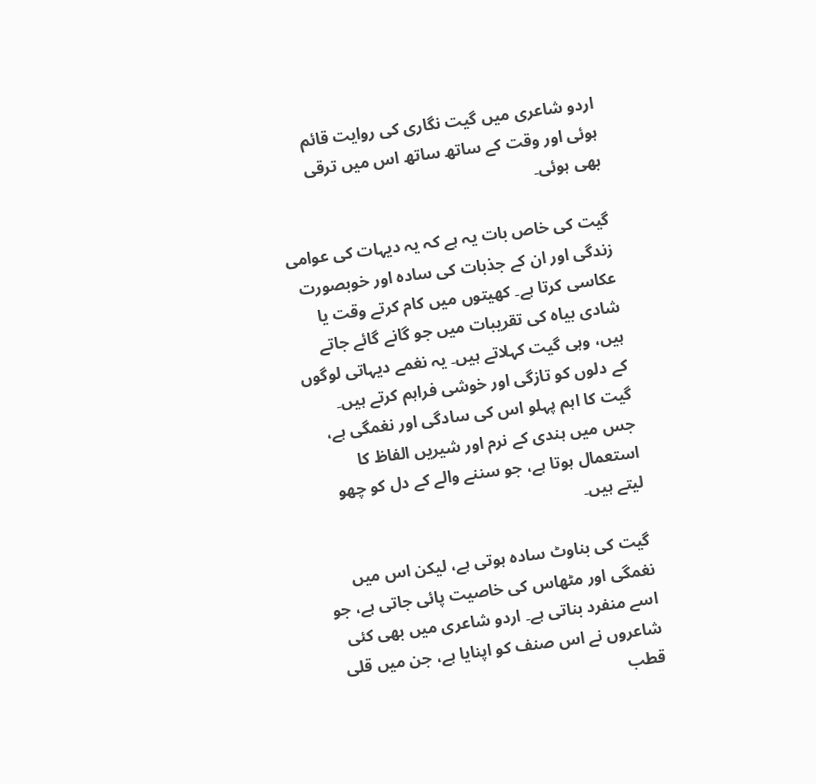اردو شاعری میں گیت نگاری کی روایت قائم ہوئی اور وقت کے ساتھ ساتھ اس میں ترقی بھی ہوئی۔

گیت کی خاص بات یہ ہے کہ یہ دیہات کی عوامی زندگی اور ان کے جذبات کی سادہ اور خوبصورت عکاسی کرتا ہے۔ کھیتوں میں کام کرتے وقت یا شادی بیاہ کی تقریبات میں جو گانے گائے جاتے ہیں، وہی گیت کہلاتے ہیں۔ یہ نغمے دیہاتی لوگوں کے دلوں کو تازگی اور خوشی فراہم کرتے ہیں۔ گیت کا اہم پہلو اس کی سادگی اور نغمگی ہے، جس میں ہندی کے نرم اور شیریں الفاظ کا استعمال ہوتا ہے، جو سننے والے کے دل کو چھو لیتے ہیں۔

گیت کی بناوٹ سادہ ہوتی ہے، لیکن اس میں نغمگی اور مٹھاس کی خاصیت پائی جاتی ہے، جو اسے منفرد بناتی ہے۔ اردو شاعری میں بھی کئی شاعروں نے اس صنف کو اپنایا ہے، جن میں قلی قطب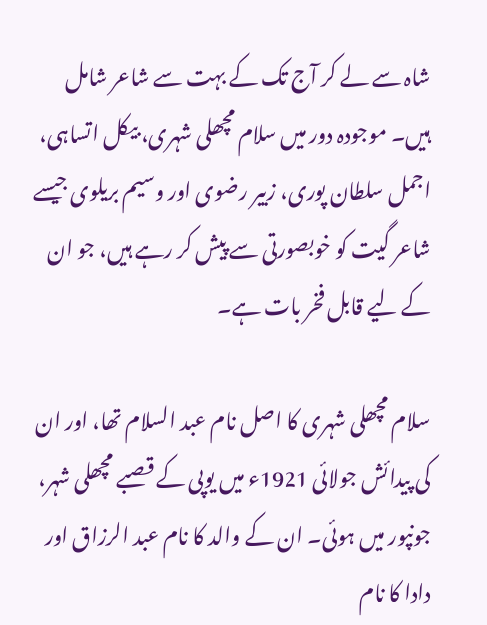شاہ سے لے کر آج تک کے بہت سے شاعر شامل ہیں۔ موجودہ دور میں سلام مچھلی شہری، بیکل اتساہی، اجمل سلطان پوری، زبیر رضوی اور وسیم بریلوی جیسے شاعر گیت کو خوبصورتی سے پیش کر رہے ہیں، جو ان کے لیے قابل فخر بات ہے۔

سلام مچھلی شہری کا اصل نام عبد السلام تھا، اور ان کی پیدائش جولائی 1921ء میں یوپی کے قصبے مچھلی شہر، جونپور میں ہوئی۔ ان کے والد کا نام عبد الرزاق اور دادا کا نام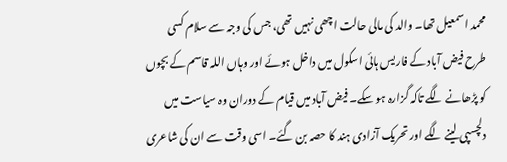محمد اسمعیل تھا۔ والد کی مالی حالت اچھی نہیں تھی، جس کی وجہ سے سلام کسی طرح فیض آباد کے فاریس ہائی اسکول میں داخل ہوئے اور وہاں اللہ قاسم کے بچوں کو پڑھانے لگے تاکہ گزارہ ہو سکے۔ فیض آباد میں قیام کے دوران وہ سیاست میں دلچسپی لینے لگے اور تحریک آزادی ہند کا حصہ بن گئے۔ اسی وقت سے ان کی شاعری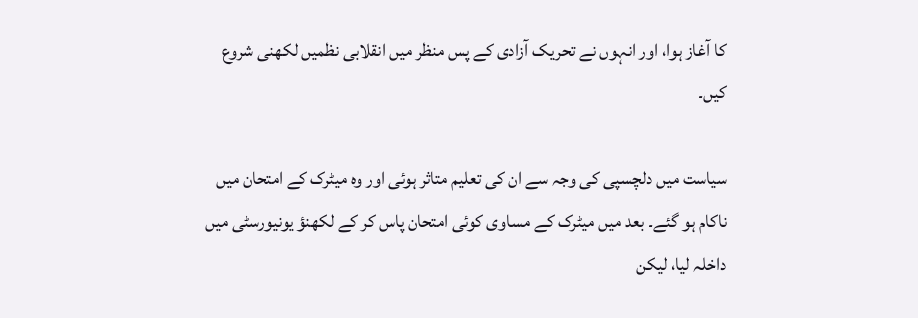کا آغاز ہوا، اور انہوں نے تحریک آزادی کے پس منظر میں انقلابی نظمیں لکھنی شروع کیں۔

سیاست میں دلچسپی کی وجہ سے ان کی تعلیم متاثر ہوئی اور وہ میٹرک کے امتحان میں ناکام ہو گئے۔ بعد میں میٹرک کے مساوی کوئی امتحان پاس کر کے لکھنؤ یونیورسٹی میں داخلہ لیا، لیکن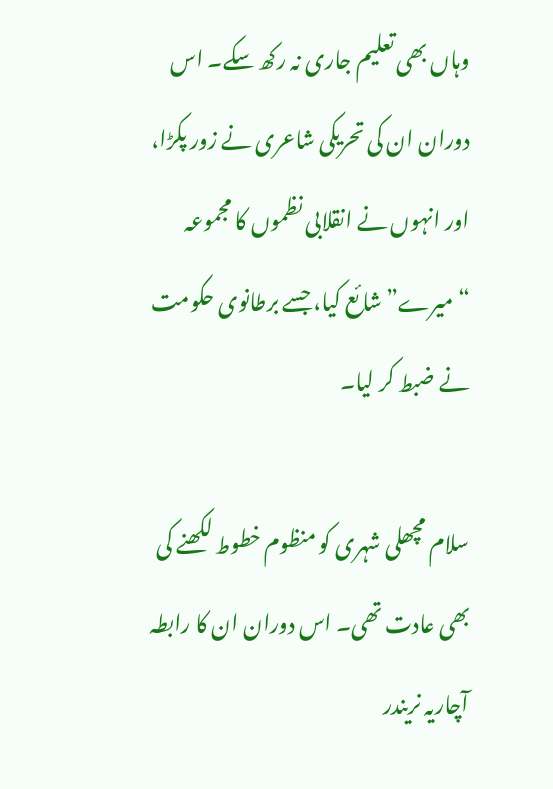وہاں بھی تعلیم جاری نہ رکھ سکے۔ اس دوران ان کی تحریکی شاعری نے زور پکڑا، اور انہوں نے انقلابی نظموں کا مجموعہ “میرے” شائع کیا، جسے برطانوی حکومت نے ضبط کر لیا۔

سلام مچھلی شہری کو منظوم خطوط لکھنے کی بھی عادت تھی۔ اس دوران ان کا رابطہ آچاریہ نریندر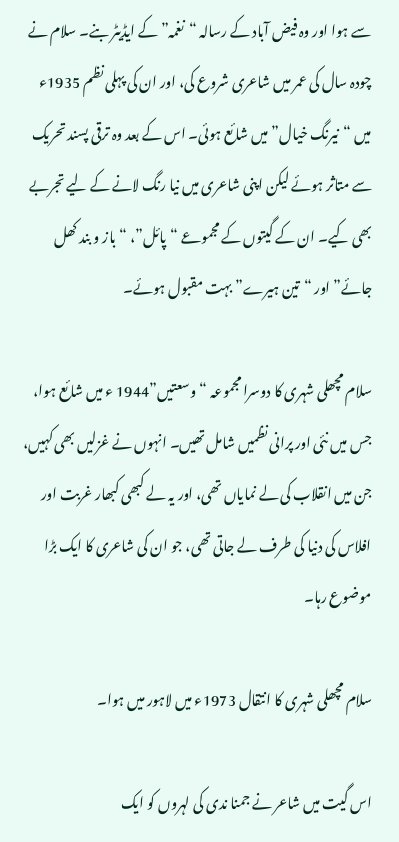سے ہوا اور وہ فیض آباد کے رسالہ “نغمہ” کے ایڈیٹر بنے۔ سلام نے چودہ سال کی عمر میں شاعری شروع کی، اور ان کی پہلی نظم 1935ء میں “نیرنگ خیال” میں شائع ہوئی۔ اس کے بعد وہ ترقی پسند تحریک سے متاثر ہوئے لیکن اپنی شاعری میں نیا رنگ لانے کے لیے تجربے بھی کیے۔ ان کے گیتوں کے مجموعے “پائل”، “باز و بند کھل جائے” اور “تین ہیرے” بہت مقبول ہوئے۔

سلام مچھلی شہری کا دوسرا مجموعہ “وسعتیں”1944 ء میں شائع ہوا، جس میں نئی اور پرانی نظمیں شامل تھیں۔ انہوں نے غزلیں بھی کہیں، جن میں انقلاب کی لے نمایاں تھی، اور یہ لے کبھی کبھار غربت اور افلاس کی دنیا کی طرف لے جاتی تھی، جو ان کی شاعری کا ایک بڑا موضوع رہا۔

سلام مچھلی شہری کا انتقال 1973ء میں لاہور میں ہوا۔

اس گیت میں شاعر نے جمنا ندی کی لہروں کو ایک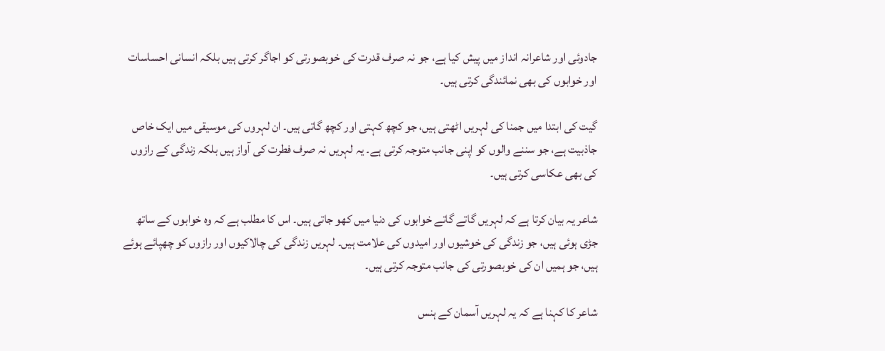جادوئی اور شاعرانہ انداز میں پیش کیا ہے، جو نہ صرف قدرت کی خوبصورتی کو اجاگر کرتی ہیں بلکہ انسانی احساسات اور خوابوں کی بھی نمائندگی کرتی ہیں۔

گیت کی ابتدا میں جمنا کی لہریں اٹھتی ہیں، جو کچھ کہتی اور کچھ گاتی ہیں۔ ان لہروں کی موسیقی میں ایک خاص جاذبیت ہے، جو سننے والوں کو اپنی جانب متوجہ کرتی ہے۔ یہ لہریں نہ صرف فطرت کی آواز ہیں بلکہ زندگی کے رازوں کی بھی عکاسی کرتی ہیں۔

شاعر یہ بیان کرتا ہے کہ لہریں گاتے گاتے خوابوں کی دنیا میں کھو جاتی ہیں۔ اس کا مطلب ہے کہ وہ خوابوں کے ساتھ جڑی ہوئی ہیں، جو زندگی کی خوشیوں اور امیدوں کی علامت ہیں۔ لہریں زندگی کی چالاکیوں اور رازوں کو چھپائے ہوئے ہیں، جو ہمیں ان کی خوبصورتی کی جانب متوجہ کرتی ہیں۔

شاعر کا کہنا ہے کہ یہ لہریں آسمان کے ہنس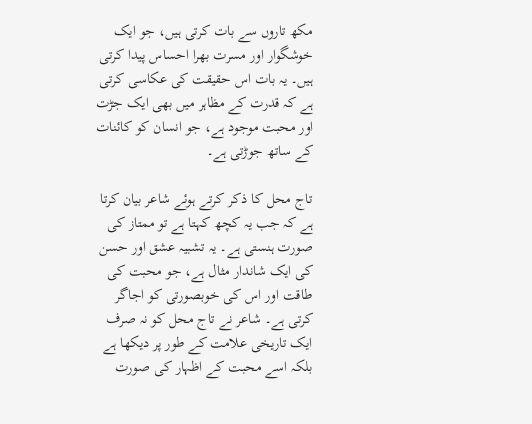مکھ تاروں سے بات کرتی ہیں، جو ایک خوشگوار اور مسرت بھرا احساس پیدا کرتی ہیں۔ یہ بات اس حقیقت کی عکاسی کرتی ہے کہ قدرت کے مظاہر میں بھی ایک جڑت اور محبت موجود ہے، جو انسان کو کائنات کے ساتھ جوڑتی ہے۔

تاج محل کا ذکر کرتے ہوئے شاعر بیان کرتا ہے کہ جب یہ کچھ کہتا ہے تو ممتاز کی صورت ہنستی ہے۔ یہ تشبیہ عشق اور حسن کی ایک شاندار مثال ہے، جو محبت کی طاقت اور اس کی خوبصورتی کو اجاگر کرتی ہے۔ شاعر نے تاج محل کو نہ صرف ایک تاریخی علامت کے طور پر دیکھا ہے بلکہ اسے محبت کے اظہار کی صورت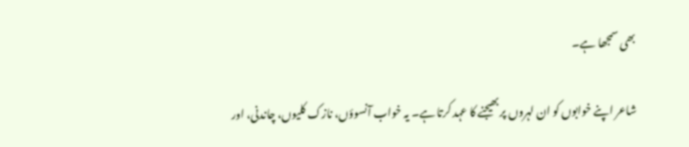بھی سمجھا ہے۔

شاعر اپنے خوابوں کو ان لہروں پر بھیجنے کا عہد کرتا ہے۔ یہ خواب آنسوؤں، نازک کلیوں، چاندنی، اور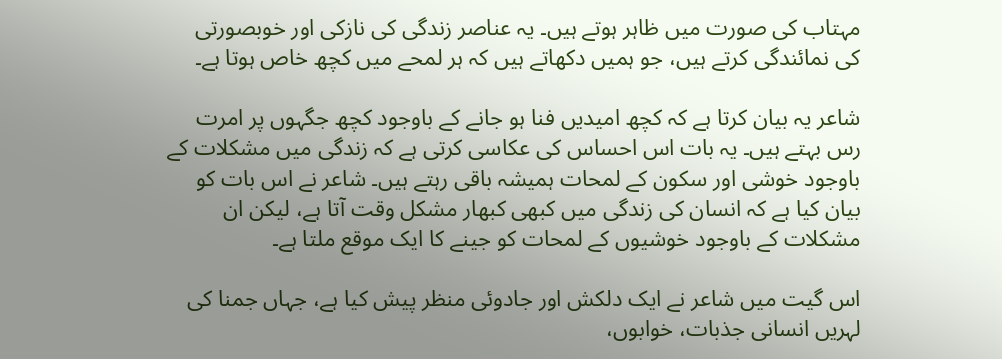مہتاب کی صورت میں ظاہر ہوتے ہیں۔ یہ عناصر زندگی کی نازکی اور خوبصورتی کی نمائندگی کرتے ہیں، جو ہمیں دکھاتے ہیں کہ ہر لمحے میں کچھ خاص ہوتا ہے۔

شاعر یہ بیان کرتا ہے کہ کچھ امیدیں فنا ہو جانے کے باوجود کچھ جگہوں پر امرت رس بہتے ہیں۔ یہ بات اس احساس کی عکاسی کرتی ہے کہ زندگی میں مشکلات کے باوجود خوشی اور سکون کے لمحات ہمیشہ باقی رہتے ہیں۔ شاعر نے اس بات کو بیان کیا ہے کہ انسان کی زندگی میں کبھی کبھار مشکل وقت آتا ہے، لیکن ان مشکلات کے باوجود خوشیوں کے لمحات کو جینے کا ایک موقع ملتا ہے۔

اس گیت میں شاعر نے ایک دلکش اور جادوئی منظر پیش کیا ہے، جہاں جمنا کی لہریں انسانی جذبات، خوابوں،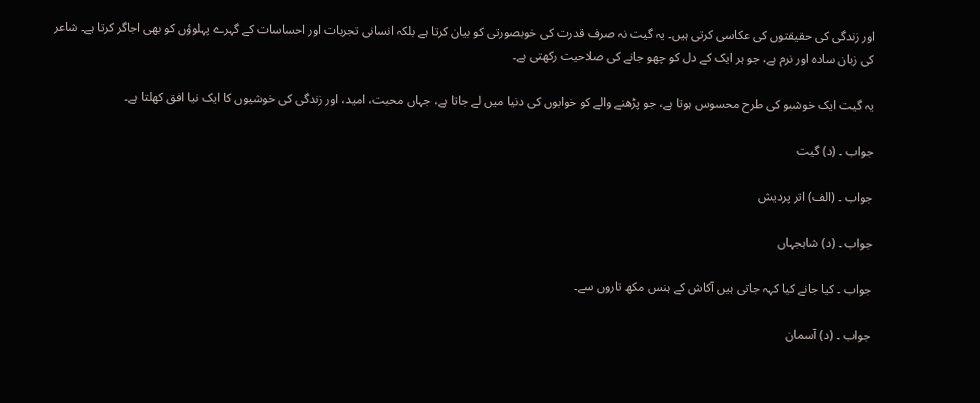اور زندگی کی حقیقتوں کی عکاسی کرتی ہیں۔ یہ گیت نہ صرف قدرت کی خوبصورتی کو بیان کرتا ہے بلکہ انسانی تجربات اور احساسات کے گہرے پہلوؤں کو بھی اجاگر کرتا ہے۔ شاعر کی زبان سادہ اور نرم ہے، جو ہر ایک کے دل کو چھو جانے کی صلاحیت رکھتی ہے۔

یہ گیت ایک خوشبو کی طرح محسوس ہوتا ہے، جو پڑھنے والے کو خوابوں کی دنیا میں لے جاتا ہے، جہاں محبت، امید، اور زندگی کی خوشیوں کا ایک نیا افق کھلتا ہے۔

جواب ۔ (د) گیت

جواب ۔ (الف) اتر پردیش

جواب ۔ (د) شاہجہاں

جواب ۔ کیا جانے کیا کہہ جاتی ہیں آکاش کے ہنس مکھ تاروں سے۔

جواب ۔ (د) آسمان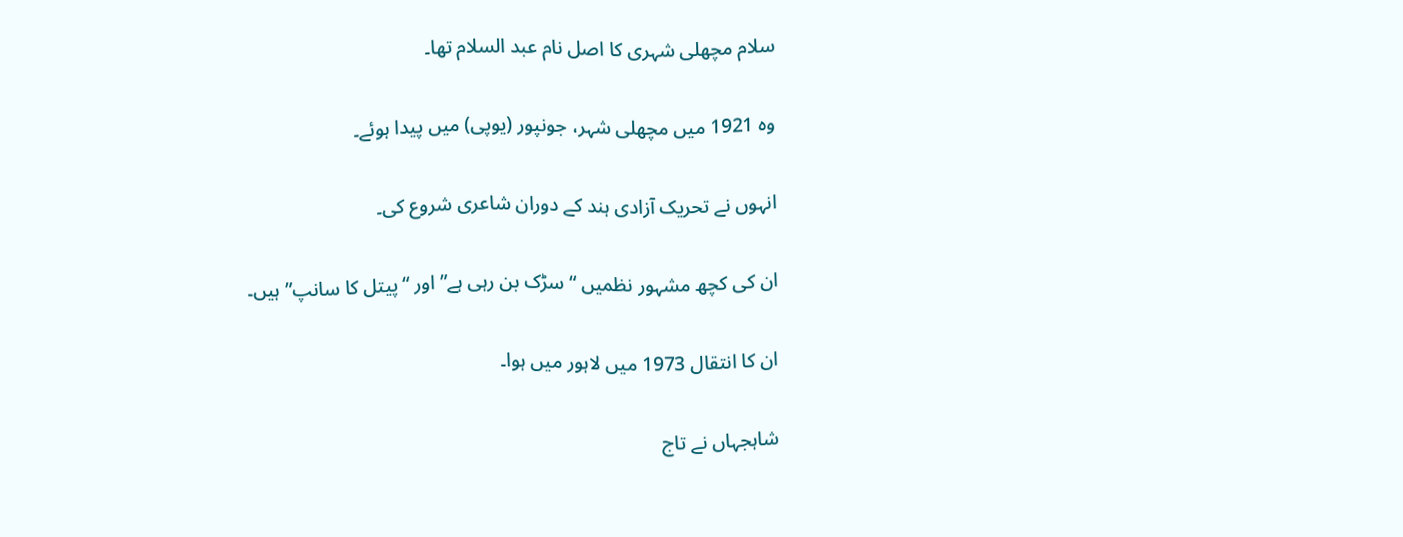سلام مچھلی شہری کا اصل نام عبد السلام تھا۔

وہ 1921 میں مچھلی شہر، جونپور (یوپی) میں پیدا ہوئے۔

انہوں نے تحریک آزادی ہند کے دوران شاعری شروع کی۔

ان کی کچھ مشہور نظمیں “سڑک بن رہی ہے” اور “پیتل کا سانپ” ہیں۔

ان کا انتقال 1973 میں لاہور میں ہوا۔

شاہجہاں نے تاج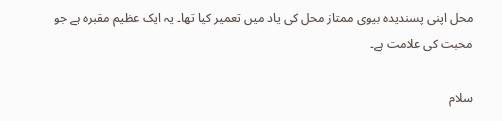محل اپنی پسندیدہ بیوی ممتاز محل کی یاد میں تعمیر کیا تھا۔ یہ ایک عظیم مقبرہ ہے جو محبت کی علامت ہے۔

سلام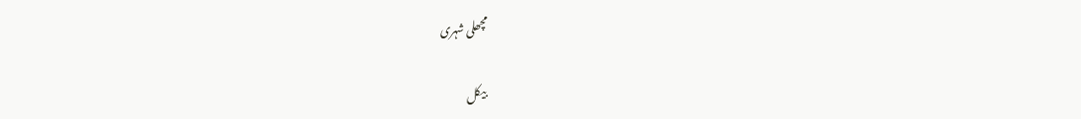مچھلی شہری

بیکل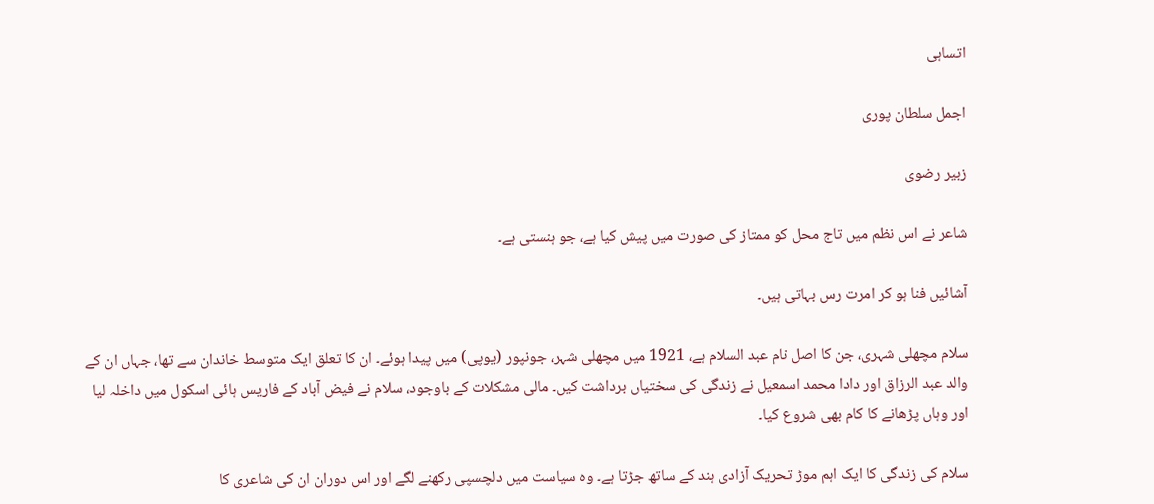اتساہی

اجمل سلطان پوری

زبیر رضوی

شاعر نے اس نظم میں تاج محل کو ممتاز کی صورت میں پیش کیا ہے، جو ہنستی ہے۔

آشائیں فنا ہو کر امرت رس بہاتی ہیں۔

سلام مچھلی شہری، جن کا اصل نام عبد السلام ہے، 1921 میں مچھلی شہر، جونپور (یوپی) میں پیدا ہوئے۔ ان کا تعلق ایک متوسط خاندان سے تھا، جہاں ان کے والد عبد الرزاق اور دادا محمد اسمعیل نے زندگی کی سختیاں برداشت کیں۔ مالی مشکلات کے باوجود، سلام نے فیض آباد کے فاریس ہائی اسکول میں داخلہ لیا اور وہاں پڑھانے کا کام بھی شروع کیا۔

سلام کی زندگی کا ایک اہم موڑ تحریک آزادی ہند کے ساتھ جڑتا ہے۔ وہ سیاست میں دلچسپی رکھنے لگے اور اس دوران ان کی شاعری کا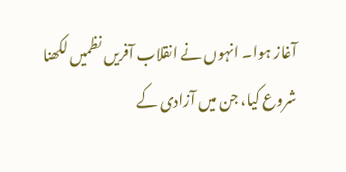آغاز ہوا۔ انہوں نے انقلاب آفریں نظمیں لکھنا شروع کیا، جن میں آزادی کے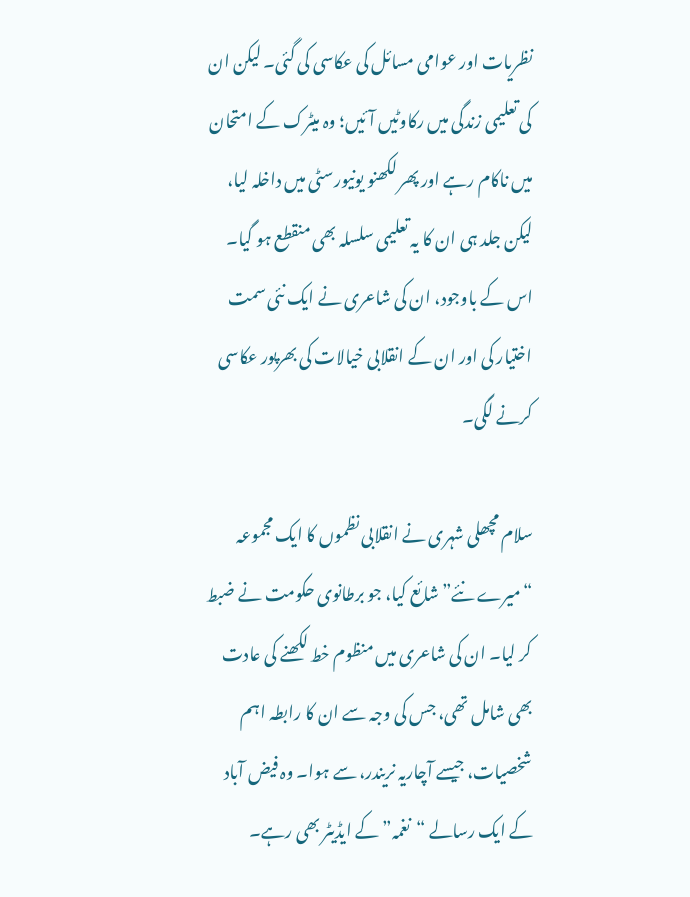نظریات اور عوامی مسائل کی عکاسی کی گئی۔ لیکن ان کی تعلیمی زندگی میں رکاوٹیں آئیں؛ وہ میٹرک کے امتحان میں ناکام رہے اور پھر لکھنو یونیورسٹی میں داخلہ لیا، لیکن جلد ہی ان کا یہ تعلیمی سلسلہ بھی منقطع ہو گیا۔ اس کے باوجود، ان کی شاعری نے ایک نئی سمت اختیار کی اور ان کے انقلابی خیالات کی بھرپور عکاسی کرنے لگی۔

سلام مچھلی شہری نے انقلابی نظموں کا ایک مجموعہ “میرے نئے” شائع کیا، جو برطانوی حکومت نے ضبط کر لیا۔ ان کی شاعری میں منظوم خط لکھنے کی عادت بھی شامل تھی، جس کی وجہ سے ان کا رابطہ اہم شخصیات، جیسے آچاریہ نریندر، سے ہوا۔ وہ فیض آباد کے ایک رسالے “نغمہ” کے ایڈیٹر بھی رہے۔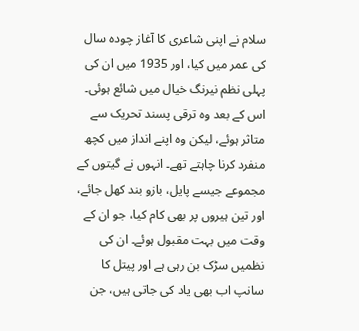سلام نے اپنی شاعری کا آغاز چودہ سال کی عمر میں کیا، اور 1935 میں ان کی پہلی نظم نیرنگ خیال میں شائع ہوئی۔ اس کے بعد وہ ترقی پسند تحریک سے متاثر ہوئے، لیکن وہ اپنے انداز میں کچھ منفرد کرنا چاہتے تھے۔ انہوں نے گیتوں کے مجموعے جیسے پایل، بازو بند کھل جائے، اور تین ہیروں پر بھی کام کیا، جو ان کے وقت میں بہت مقبول ہوئے۔ ان کی نظمیں سڑک بن رہی ہے اور پیتل کا سانپ اب بھی یاد کی جاتی ہیں، جن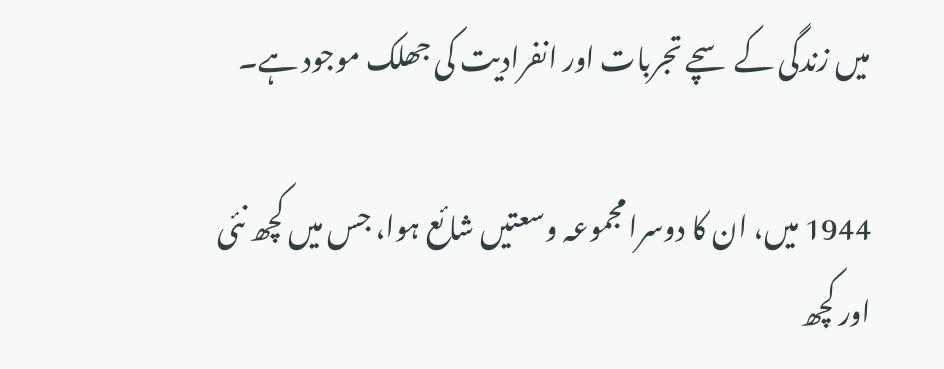میں زندگی کے سچے تجربات اور انفرادیت کی جھلک موجود ہے۔

1944 میں، ان کا دوسرا مجموعہ وسعتیں شائع ہوا، جس میں کچھ نئی اور کچھ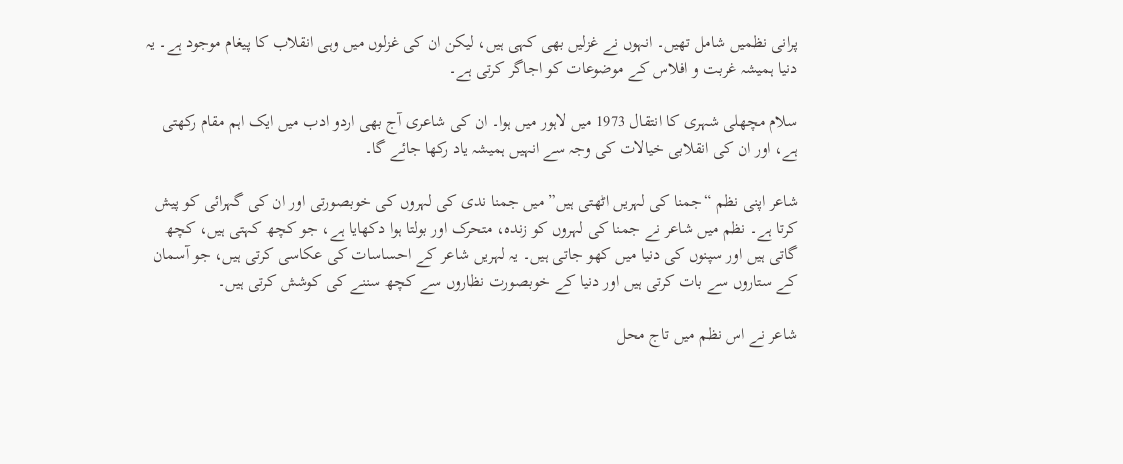پرانی نظمیں شامل تھیں۔ انہوں نے غزلیں بھی کہی ہیں، لیکن ان کی غزلوں میں وہی انقلاب کا پیغام موجود ہے۔ یہ دنیا ہمیشہ غربت و افلاس کے موضوعات کو اجاگر کرتی ہے۔

سلام مچھلی شہری کا انتقال 1973 میں لاہور میں ہوا۔ ان کی شاعری آج بھی اردو ادب میں ایک اہم مقام رکھتی ہے، اور ان کی انقلابی خیالات کی وجہ سے انہیں ہمیشہ یاد رکھا جائے گا۔

شاعر اپنی نظم “جمنا کی لہریں اٹھتی ہیں” میں جمنا ندی کی لہروں کی خوبصورتی اور ان کی گہرائی کو پیش کرتا ہے۔ نظم میں شاعر نے جمنا کی لہروں کو زندہ، متحرک اور بولتا ہوا دکھایا ہے، جو کچھ کہتی ہیں، کچھ گاتی ہیں اور سپنوں کی دنیا میں کھو جاتی ہیں۔ یہ لہریں شاعر کے احساسات کی عکاسی کرتی ہیں، جو آسمان کے ستاروں سے بات کرتی ہیں اور دنیا کے خوبصورت نظاروں سے کچھ سننے کی کوشش کرتی ہیں۔

شاعر نے اس نظم میں تاج محل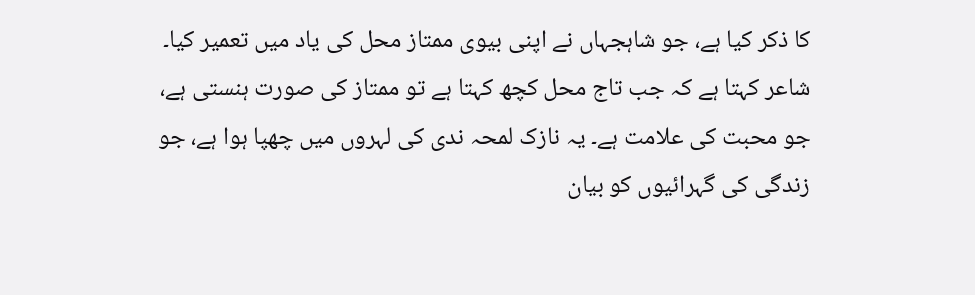کا ذکر کیا ہے، جو شاہجہاں نے اپنی بیوی ممتاز محل کی یاد میں تعمیر کیا۔ شاعر کہتا ہے کہ جب تاج محل کچھ کہتا ہے تو ممتاز کی صورت ہنستی ہے، جو محبت کی علامت ہے۔ یہ نازک لمحہ ندی کی لہروں میں چھپا ہوا ہے، جو زندگی کی گہرائیوں کو بیان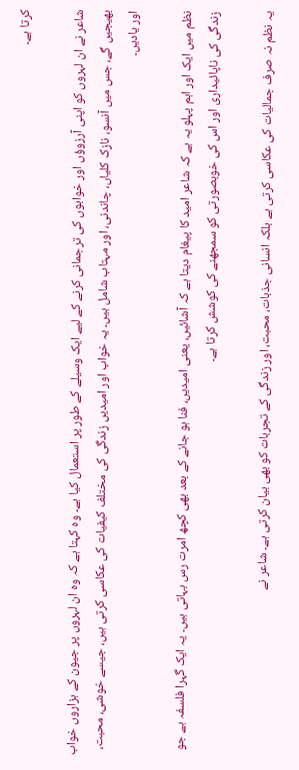کرتا ہے۔

شاعر نے ان لہروں کو اپنی آرزوؤں اور خوابوں کی ترجمانی کرنے کے لیے ایک وسیلے کے طور پر استعمال کیا ہے۔ وہ کہتا ہے کہ وہ ان لہروں پر جیون کے ہزاروں خواب بھیجیں گے، جس میں آنسو، نازک کلیاں، چاندنی، اور مہتاب شامل ہیں۔ یہ خواب اور امیدیں زندگی کی مختلف کیفیات کی عکاسی کرتی ہیں، جیسے خوشی، محبت، اور یادیں۔

نظم میں ایک اور اہم پہلو یہ ہے کہ شاعر امید کا پیغام دیتا ہے کہ آشائیں، یعنی امیدیں، فنا ہو جانے کے بعد بھی کچھ امرت رس بہاتی ہیں۔ یہ ایک گہرا فلسفہ ہے جو زندگی کی ناپائیداری اور اس کی خوبصورتی کو سمجھنے کی کوشش کرتا ہے۔

یہ نظم نہ صرف جمالیات کی عکاسی کرتی ہے بلکہ انسانی جذبات، محبت، اور زندگی کے تجربات کو بھی بیان کرتی ہے۔ شاعر نے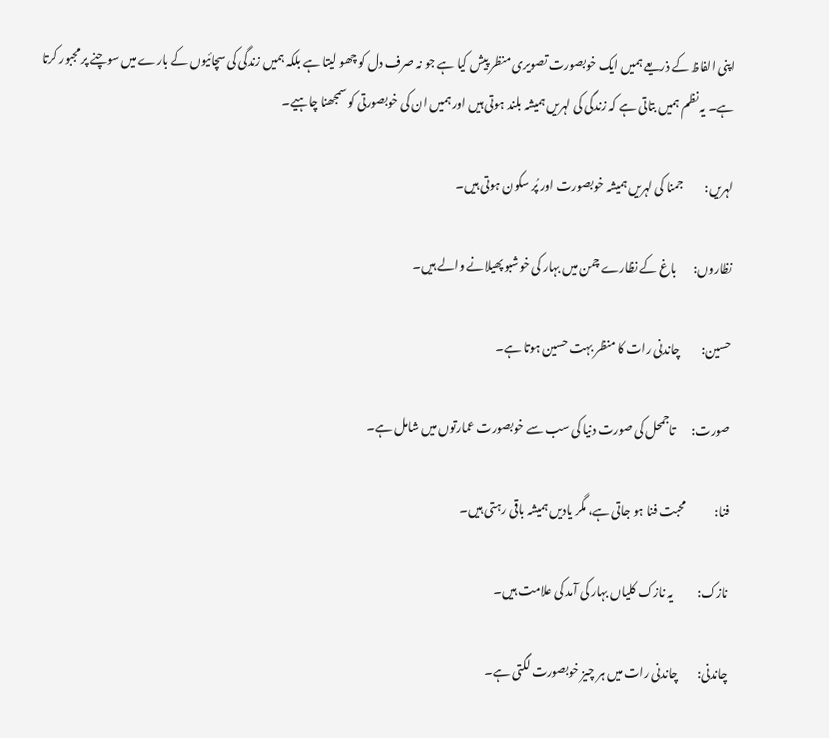اپنی الفاظ کے ذریعے ہمیں ایک خوبصورت تصویری منظر پیش کیا ہے جو نہ صرف دل کو چھو لیتا ہے بلکہ ہمیں زندگی کی سچائیوں کے بارے میں سوچنے پر مجبور کرتا ہے۔ یہ نظم ہمیں بتاتی ہے کہ زندگی کی لہریں ہمیشہ بلند ہوتی ہیں اور ہمیں ان کی خوبصورتی کو سمجھنا چاہیے۔

لہریں:         جمنا کی لہریں ہمیشہ خوبصورت اور پُر سکون ہوتی ہیں۔

نظاروں:       باغ کے نظارے چمن میں بہار کی خوشبو پھیلانے والے ہیں۔

حسین:         چاندنی رات کا منظر بہت حسین ہوتا ہے۔

صورت:       تاجمحل کی صورت دنیا کی سب سے خوبصورت عمارتوں میں شامل ہے۔

فنا:            محبت فنا ہو جاتی ہے، مگر یادیں ہمیشہ باقی رہتی ہیں۔

نازک:          یہ نازک کلیاں بہار کی آمد کی علامت ہیں۔

چاندنی:        چاندنی رات میں ہر چیز خوبصورت لگتی ہے۔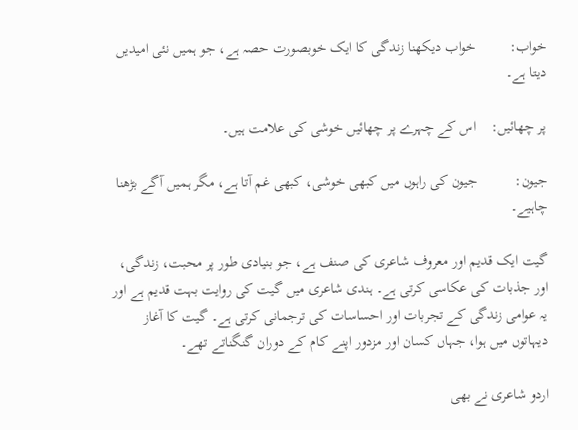خواب:         خواب دیکھنا زندگی کا ایک خوبصورت حصہ ہے، جو ہمیں نئی امیدیں دیتا ہے۔

پر چھائیں:    اس کے چہرے پر چھائیں خوشی کی علامت ہیں۔

جیون:          جیون کی راہوں میں کبھی خوشی، کبھی غم آتا ہے، مگر ہمیں آگے بڑھنا چاہیے۔

گیت ایک قدیم اور معروف شاعری کی صنف ہے، جو بنیادی طور پر محبت، زندگی، اور جذبات کی عکاسی کرتی ہے۔ ہندی شاعری میں گیت کی روایت بہت قدیم ہے اور یہ عوامی زندگی کے تجربات اور احساسات کی ترجمانی کرتی ہے۔ گیت کا آغاز دیہاتوں میں ہوا، جہاں کسان اور مزدور اپنے کام کے دوران گنگناتے تھے۔

اردو شاعری نے بھی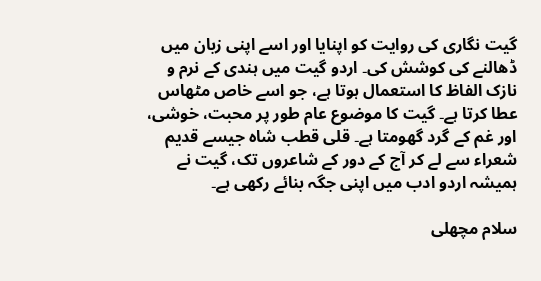گیت نگاری کی روایت کو اپنایا اور اسے اپنی زبان میں ڈھالنے کی کوشش کی۔ اردو گیت میں ہندی کے نرم و نازک الفاظ کا استعمال ہوتا ہے، جو اسے خاص مٹھاس عطا کرتا ہے۔ گیت کا موضوع عام طور پر محبت، خوشی، اور غم کے گرد گھومتا ہے۔ قلی قطب شاہ جیسے قدیم شعراء سے لے کر آج کے دور کے شاعروں تک، گیت نے ہمیشہ اردو ادب میں اپنی جگہ بنائے رکھی ہے۔

سلام مچھلی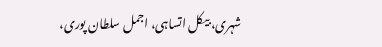شہری، بیکل اتساہی، اجمل سلطان پوری،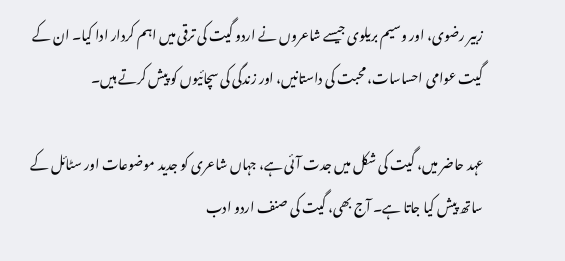زبیر رضوی، اور وسیم بریلوی جیسے شاعروں نے اردو گیت کی ترقی میں اہم کردار ادا کیا۔ ان کے گیت عوامی احساسات، محبت کی داستانیں، اور زندگی کی سچائیوں کو پیش کرتے ہیں۔

عہد حاضر میں، گیت کی شکل میں جدت آئی ہے، جہاں شاعری کو جدید موضوعات اور سٹائل کے ساتھ پیش کیا جاتا ہے۔ آج بھی، گیت کی صنف اردو ادب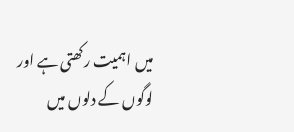میں اہمیت رکھتی ہے اور لوگوں کے دلوں میں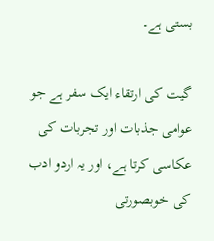بستی ہے۔

گیت کی ارتقاء ایک سفر ہے جو عوامی جذبات اور تجربات کی عکاسی کرتا ہے، اور یہ اردو ادب کی خوبصورتی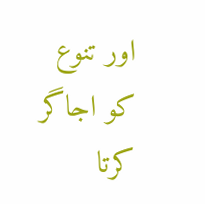اور تنوع کو اجاگر کرتا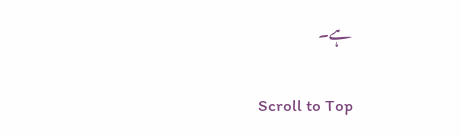ہے۔

Scroll to Top